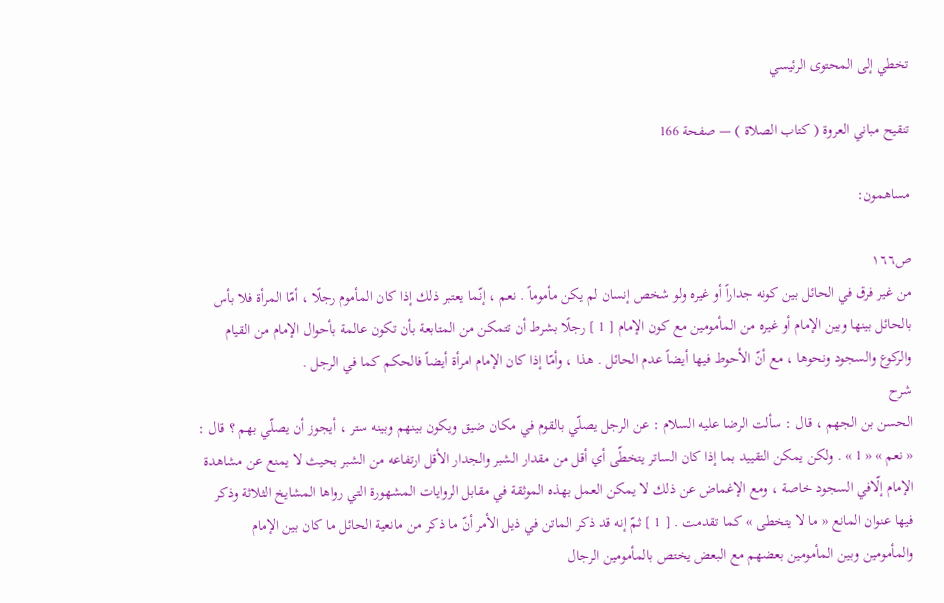تخطي إلى المحتوى الرئيسي

تنقيح مباني العروة ( كتاب الصلاة ) — صفحة 166

مساهمون:

ص١٦٦
من غير فرق في الحائل بين كونه جداراً أو غيره ولو شخص إنسان لم يكن مأموماً . نعم ، إنّما يعتبر ذلك إذا كان المأموم رجلًا ، أمّا المرأة فلا بأس بالحائل بينها وبين الإمام أو غيره من المأمومين مع كون الإمام [ 1 ] رجلًا بشرط أن تتمكن من المتابعة بأن تكون عالمة بأحوال الإمام من القيام والركوع والسجود ونحوها ، مع أنّ الأحوط فيها أيضاً عدم الحائل . هذا ، وأمّا إذا كان الإمام امرأة أيضاً فالحكم كما في الرجل .
شرح
الحسن بن الجهم ، قال : سألت الرضا عليه السلام : عن الرجل يصلّي بالقوم في مكان ضيق ويكون بينهم وبينه ستر ، أيجوز أن يصلّي بهم ؟ قال : « نعم » « 1 » . ولكن يمكن التقييد بما إذا كان الساتر يتخطّى أي أقل من مقدار الشبر والجدار الأقل ارتفاعه من الشبر بحيث لا يمنع عن مشاهدة الإمام إلّافي السجود خاصة ، ومع الإغماض عن ذلك لا يمكن العمل بهذه الموثقة في مقابل الروايات المشهورة التي رواها المشايخ الثلاثة وذكر فيها عنوان المانع « ما لا يتخطى » كما تقدمت . [ 1 ] ثمّ إنه قد ذكر الماتن في ذيل الأمر أنّ ما ذكر من مانعية الحائل ما كان بين الإمام والمأمومين وبين المأمومين بعضهم مع البعض يختص بالمأمومين الرجال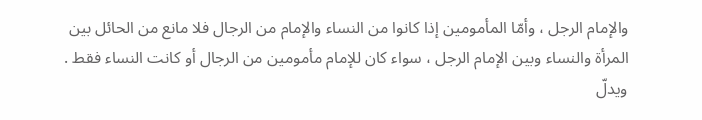والإمام الرجل ، وأمّا المأمومين إذا كانوا من النساء والإمام من الرجال فلا مانع من الحائل بين المرأة والنساء وبين الإمام الرجل ، سواء كان للإمام مأمومين من الرجال أو كانت النساء فقط . ويدلّ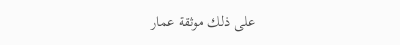على ذلك موثقة عمار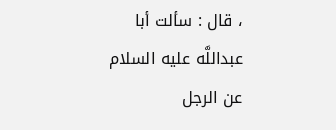، قال : سألت أبا عبداللَّه عليه السلام عن الرجل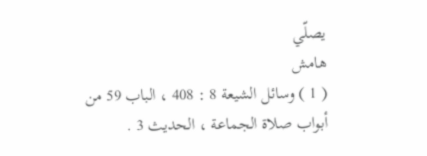يصلّي
هامش
( 1 ) وسائل الشيعة 8 : 408 ، الباب 59 من أبواب صلاة الجماعة ، الحديث 3 .